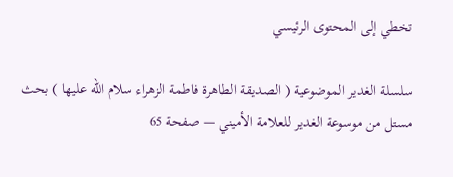تخطي إلى المحتوى الرئيسي

سلسلة الغدير الموضوعية ( الصديقة الطاهرة فاطمة الزهراء سلام الله عليها ) بحث مستل من موسوعة الغدير للعلامة الأميني — صفحة 65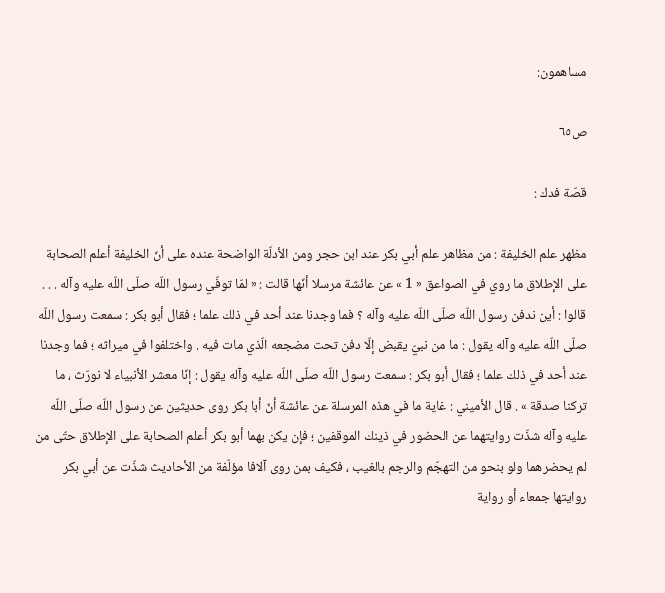مساهمون:

ص٦٥

قصّة فدك :

مظهر علم الخليفة : من مظاهر علم أبي بكر عند ابن حجر ومن الأدلّة الواضحة عنده على أنّ الخليفة أعلم الصحابة على الإطلاق ما روي في الصواعق « 1 » عن عائشة مرسلا أنّها قالت : « لمّا توفّي رسول اللّه صلّى اللّه عليه وآله . . . قالوا : أين ندفن رسول اللّه صلّى اللّه عليه وآله ؟ فما وجدنا عند أحد في ذلك علما ؛ فقال أبو بكر : سمعت رسول اللّه صلّى اللّه عليه وآله يقول : ما من نبيّ يقبض إلّا دفن تحت مضجعه الّذي مات فيه . واختلفوا في ميراثه ؛ فما وجدنا عند أحد في ذلك علما ؛ فقال أبو بكر : سمعت رسول اللّه صلّى اللّه عليه وآله يقول : إنّا معشر الأنبياء لا نورّث ، ما تركنا صدقة » . قال الأميني : غاية ما في هذه المرسلة عن عائشة أنّ أبا بكر روى حديثين عن رسول اللّه صلّى اللّه عليه وآله شذّت روايتهما عن الحضور في ذينك الموقفين ؛ فإن يكن بهما أبو بكر أعلم الصحابة على الإطلاق حتّى من لم يحضرهما ولو بنحو من التهجّم والرجم بالغيب ، فكيف بمن روى آلافا مؤلّفة من الأحاديث شذّت عن أبي بكر روايتها جمعاء أو رواية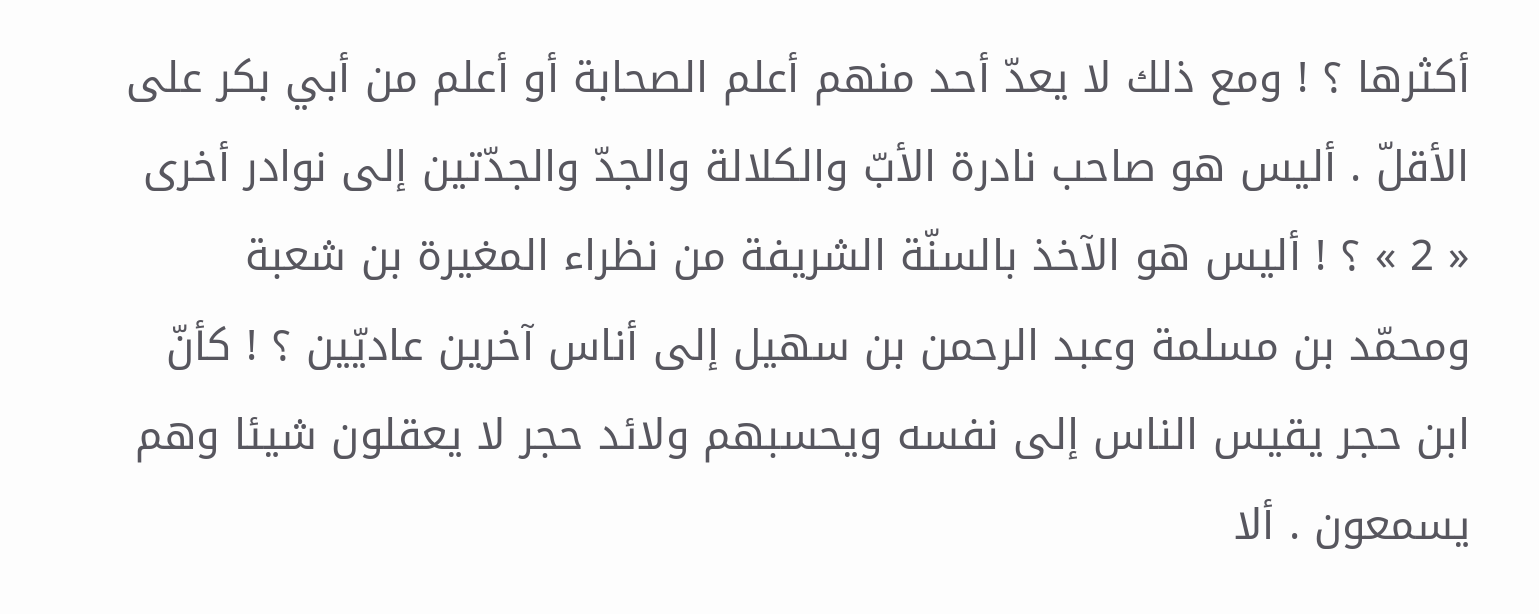أكثرها ؟ ! ومع ذلك لا يعدّ أحد منهم أعلم الصحابة أو أعلم من أبي بكر على الأقلّ . أليس هو صاحب نادرة الأبّ والكلالة والجدّ والجدّتين إلى نوادر أخرى « 2 » ؟ ! أليس هو الآخذ بالسنّة الشريفة من نظراء المغيرة بن شعبة ومحمّد بن مسلمة وعبد الرحمن بن سهيل إلى أناس آخرين عاديّين ؟ ! كأنّ ابن حجر يقيس الناس إلى نفسه ويحسبهم ولائد حجر لا يعقلون شيئا وهم يسمعون . ألا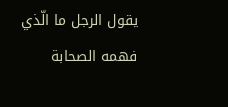يقول الرجل ما الّذي فهمه الصحابة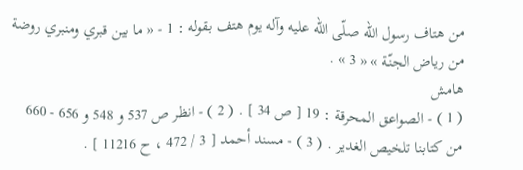من هتاف رسول اللّه صلّى اللّه عليه وآله يوم هتف بقوله : 1 - « ما بين قبري ومنبري روضة من رياض الجنّة » « 3 » .
هامش
( 1 ) - الصواعق المحرقة : 19 [ ص 34 ] . ( 2 ) - انظر ص 537 و 548 و 656 - 660 من كتابنا تلخيص الغدير . ( 3 ) - مسند أحمد [ 3 / 472 ، ح 11216 ] .